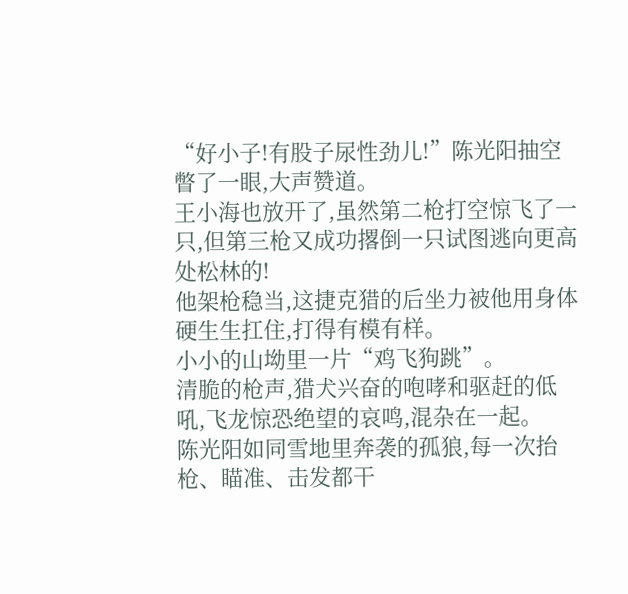“好小子!有股子尿性劲儿!”陈光阳抽空瞥了一眼,大声赞道。
王小海也放开了,虽然第二枪打空惊飞了一只,但第三枪又成功撂倒一只试图逃向更高处松林的!
他架枪稳当,这捷克猎的后坐力被他用身体硬生生扛住,打得有模有样。
小小的山坳里一片“鸡飞狗跳”。
清脆的枪声,猎犬兴奋的咆哮和驱赶的低吼,飞龙惊恐绝望的哀鸣,混杂在一起。
陈光阳如同雪地里奔袭的孤狼,每一次抬枪、瞄准、击发都干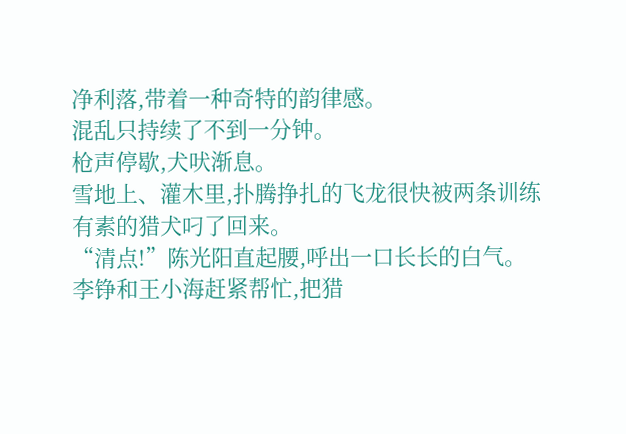净利落,带着一种奇特的韵律感。
混乱只持续了不到一分钟。
枪声停歇,犬吠渐息。
雪地上、灌木里,扑腾挣扎的飞龙很快被两条训练有素的猎犬叼了回来。
“清点!”陈光阳直起腰,呼出一口长长的白气。
李铮和王小海赶紧帮忙,把猎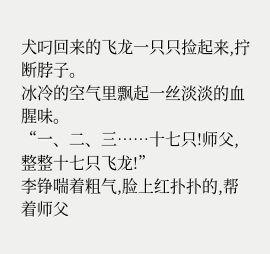犬叼回来的飞龙一只只捡起来,拧断脖子。
冰冷的空气里飘起一丝淡淡的血腥味。
“一、二、三……十七只!师父,整整十七只飞龙!”
李铮喘着粗气,脸上红扑扑的,帮着师父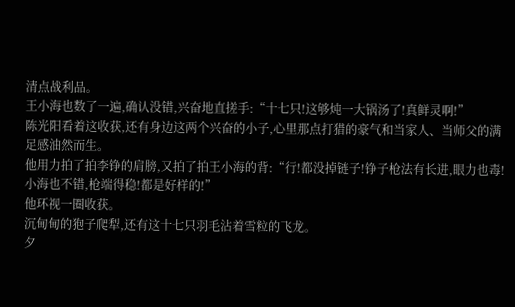清点战利品。
王小海也数了一遍,确认没错,兴奋地直搓手:“十七只!这够炖一大锅汤了!真鲜灵啊!”
陈光阳看着这收获,还有身边这两个兴奋的小子,心里那点打猎的豪气和当家人、当师父的满足感油然而生。
他用力拍了拍李铮的肩膀,又拍了拍王小海的背:“行!都没掉链子!铮子枪法有长进,眼力也毒!小海也不错,枪端得稳!都是好样的!”
他环视一圈收获。
沉甸甸的狍子爬犁,还有这十七只羽毛沾着雪粒的飞龙。
夕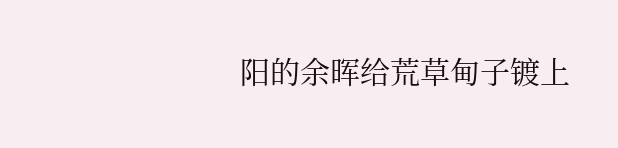阳的余晖给荒草甸子镀上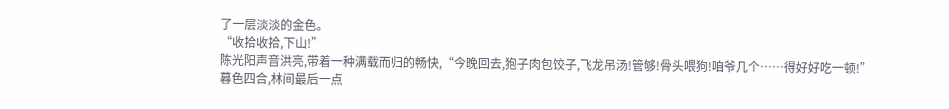了一层淡淡的金色。
“收拾收拾,下山!”
陈光阳声音洪亮,带着一种满载而归的畅快,“今晚回去,狍子肉包饺子,飞龙吊汤!管够!骨头喂狗!咱爷几个……得好好吃一顿!”
暮色四合,林间最后一点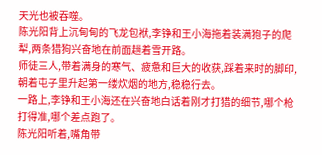天光也被吞噬。
陈光阳背上沉甸甸的飞龙包袱,李铮和王小海拖着装满狍子的爬犁,两条猎狗兴奋地在前面趟着雪开路。
师徒三人,带着满身的寒气、疲惫和巨大的收获,踩着来时的脚印,朝着屯子里升起第一缕炊烟的地方,稳稳行去。
一路上,李铮和王小海还在兴奋地白话着刚才打猎的细节,哪个枪打得准,哪个差点跑了。
陈光阳听着,嘴角带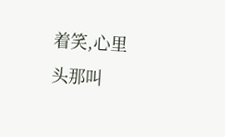着笑,心里头那叫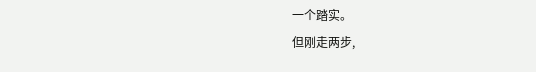一个踏实。
但刚走两步,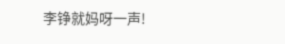李铮就妈呀一声!